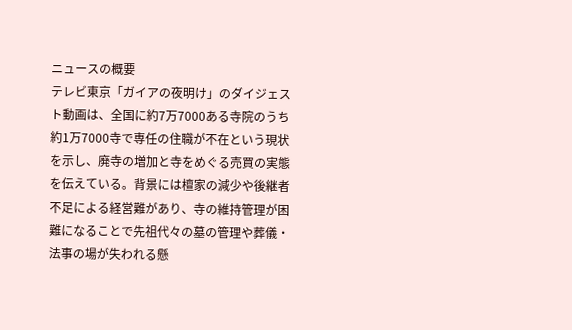ニュースの概要
テレビ東京「ガイアの夜明け」のダイジェスト動画は、全国に約7万7000ある寺院のうち約1万7000寺で専任の住職が不在という現状を示し、廃寺の増加と寺をめぐる売買の実態を伝えている。背景には檀家の減少や後継者不足による経営難があり、寺の維持管理が困難になることで先祖代々の墓の管理や葬儀・法事の場が失われる懸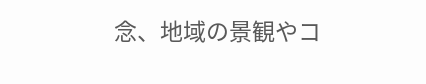念、地域の景観やコ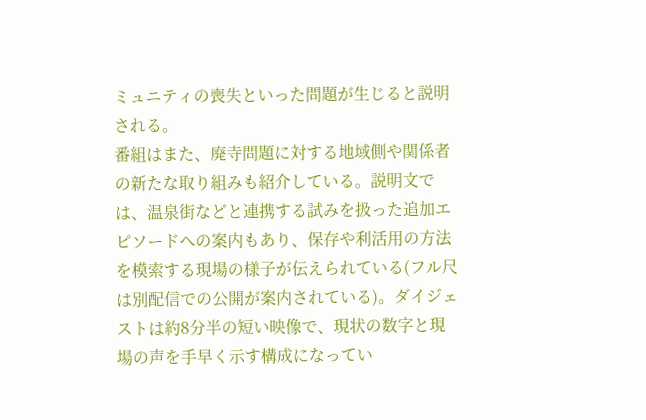ミュニティの喪失といった問題が生じると説明される。
番組はまた、廃寺問題に対する地域側や関係者の新たな取り組みも紹介している。説明文では、温泉街などと連携する試みを扱った追加エピソードへの案内もあり、保存や利活用の方法を模索する現場の様子が伝えられている(フル尺は別配信での公開が案内されている)。ダイジェストは約8分半の短い映像で、現状の数字と現場の声を手早く示す構成になってい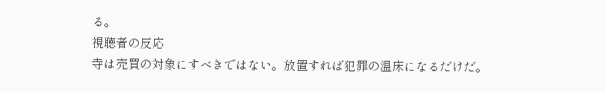る。
視聴者の反応
寺は売買の対象にすべきではない。放置すれば犯罪の温床になるだけだ。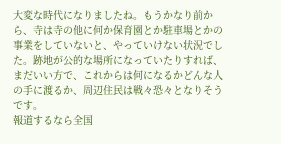大変な時代になりましたね。もうかなり前から、寺は寺の他に何か保育園とか駐車場とかの事業をしていないと、やっていけない状況でした。跡地が公的な場所になっていたりすれば、まだいい方で、これからは何になるかどんな人の手に渡るか、周辺住民は戦々恐々となりそうです。
報道するなら全国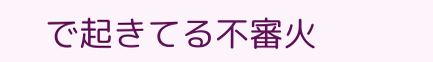で起きてる不審火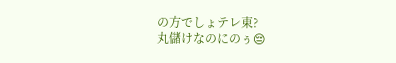の方でしょテレ東?
丸儲けなのにのぅ😔